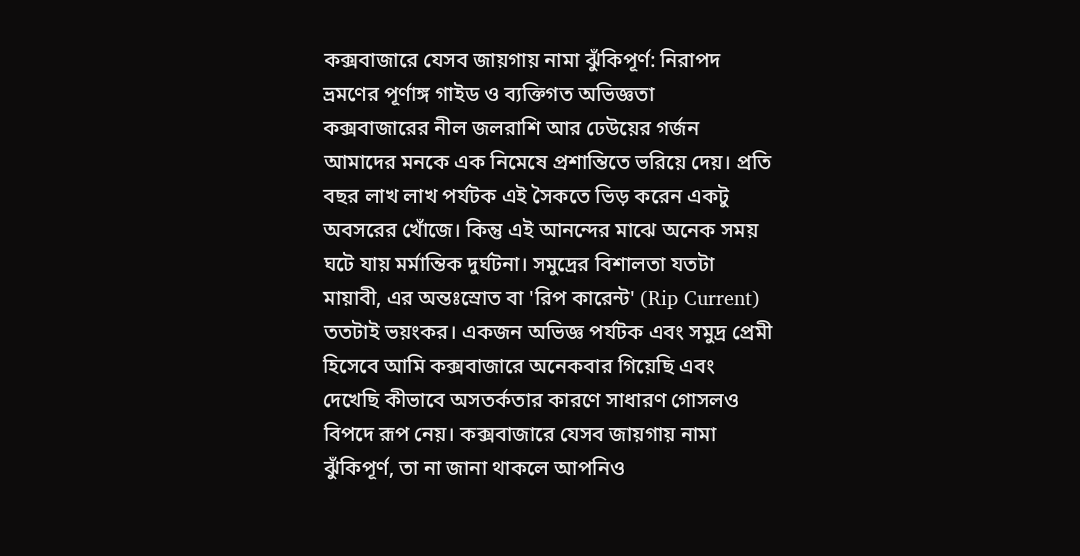কক্সবাজারে যেসব জায়গায় নামা ঝুঁকিপূর্ণ: নিরাপদ ভ্রমণের পূর্ণাঙ্গ গাইড ও ব্যক্তিগত অভিজ্ঞতা
কক্সবাজারের নীল জলরাশি আর ঢেউয়ের গর্জন আমাদের মনকে এক নিমেষে প্রশান্তিতে ভরিয়ে দেয়। প্রতি বছর লাখ লাখ পর্যটক এই সৈকতে ভিড় করেন একটু অবসরের খোঁজে। কিন্তু এই আনন্দের মাঝে অনেক সময় ঘটে যায় মর্মান্তিক দুর্ঘটনা। সমুদ্রের বিশালতা যতটা মায়াবী, এর অন্তঃস্রোত বা 'রিপ কারেন্ট' (Rip Current) ততটাই ভয়ংকর। একজন অভিজ্ঞ পর্যটক এবং সমুদ্র প্রেমী হিসেবে আমি কক্সবাজারে অনেকবার গিয়েছি এবং দেখেছি কীভাবে অসতর্কতার কারণে সাধারণ গোসলও বিপদে রূপ নেয়। কক্সবাজারে যেসব জায়গায় নামা ঝুঁকিপূর্ণ, তা না জানা থাকলে আপনিও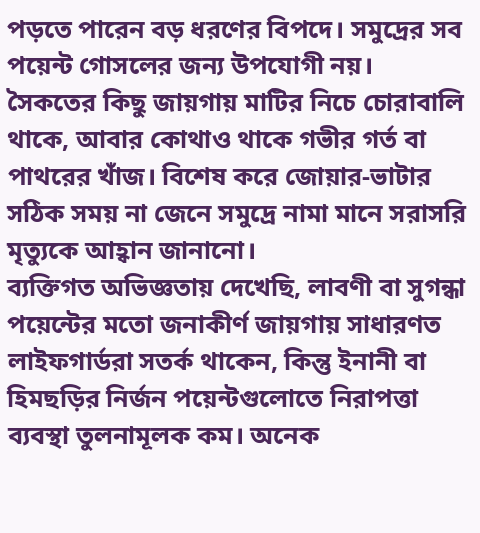পড়তে পারেন বড় ধরণের বিপদে। সমুদ্রের সব পয়েন্ট গোসলের জন্য উপযোগী নয়। সৈকতের কিছু জায়গায় মাটির নিচে চোরাবালি থাকে, আবার কোথাও থাকে গভীর গর্ত বা পাথরের খাঁজ। বিশেষ করে জোয়ার-ভাটার সঠিক সময় না জেনে সমুদ্রে নামা মানে সরাসরি মৃত্যুকে আহ্বান জানানো।
ব্যক্তিগত অভিজ্ঞতায় দেখেছি, লাবণী বা সুগন্ধা পয়েন্টের মতো জনাকীর্ণ জায়গায় সাধারণত লাইফগার্ডরা সতর্ক থাকেন, কিন্তু ইনানী বা হিমছড়ির নির্জন পয়েন্টগুলোতে নিরাপত্তা ব্যবস্থা তুলনামূলক কম। অনেক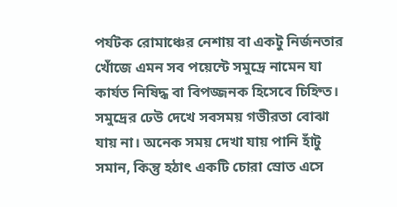পর্যটক রোমাঞ্চের নেশায় বা একটু নির্জনতার খোঁজে এমন সব পয়েন্টে সমুদ্রে নামেন যা কার্যত নিষিদ্ধ বা বিপজ্জনক হিসেবে চিহ্নিত। সমুদ্রের ঢেউ দেখে সবসময় গভীরতা বোঝা যায় না। অনেক সময় দেখা যায় পানি হাঁটু সমান, কিন্তু হঠাৎ একটি চোরা স্রোত এসে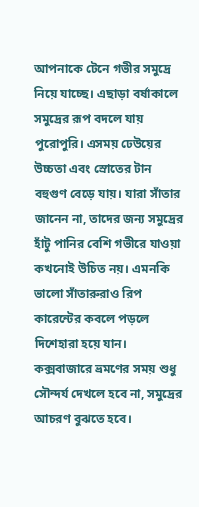আপনাকে টেনে গভীর সমুদ্রে নিয়ে যাচ্ছে। এছাড়া বর্ষাকালে সমুদ্রের রূপ বদলে যায় পুরোপুরি। এসময় ঢেউয়ের উচ্চতা এবং স্রোতের টান বহুগুণ বেড়ে যায়। যারা সাঁতার জানেন না, তাদের জন্য সমুদ্রের হাঁটু পানির বেশি গভীরে যাওয়া কখনোই উচিত নয়। এমনকি ভালো সাঁতারুরাও রিপ কারেন্টের কবলে পড়লে দিশেহারা হয়ে যান।
কক্সবাজারে ভ্রমণের সময় শুধু সৌন্দর্য দেখলে হবে না, সমুদ্রের আচরণ বুঝতে হবে।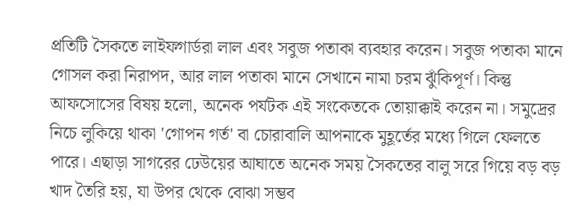প্রতিটি সৈকতে লাইফগার্ডরা লাল এবং সবুজ পতাকা ব্যবহার করেন। সবুজ পতাকা মানে গোসল করা নিরাপদ, আর লাল পতাকা মানে সেখানে নামা চরম ঝুঁকিপূর্ণ। কিন্তু আফসোসের বিষয় হলো, অনেক পর্যটক এই সংকেতকে তোয়াক্কাই করেন না। সমুদ্রের নিচে লুকিয়ে থাকা 'গোপন গর্ত' বা চোরাবালি আপনাকে মুহূর্তের মধ্যে গিলে ফেলতে পারে। এছাড়া সাগরের ঢেউয়ের আঘাতে অনেক সময় সৈকতের বালু সরে গিয়ে বড় বড় খাদ তৈরি হয়, যা উপর থেকে বোঝা সম্ভব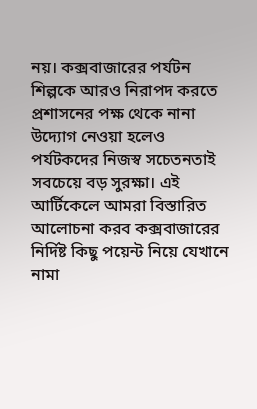নয়। কক্সবাজারের পর্যটন শিল্পকে আরও নিরাপদ করতে প্রশাসনের পক্ষ থেকে নানা উদ্যোগ নেওয়া হলেও পর্যটকদের নিজস্ব সচেতনতাই সবচেয়ে বড় সুরক্ষা। এই আর্টিকেলে আমরা বিস্তারিত আলোচনা করব কক্সবাজারের নির্দিষ্ট কিছু পয়েন্ট নিয়ে যেখানে নামা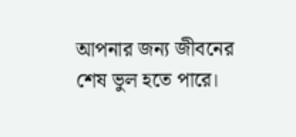আপনার জন্য জীবনের শেষ ভুল হতে পারে।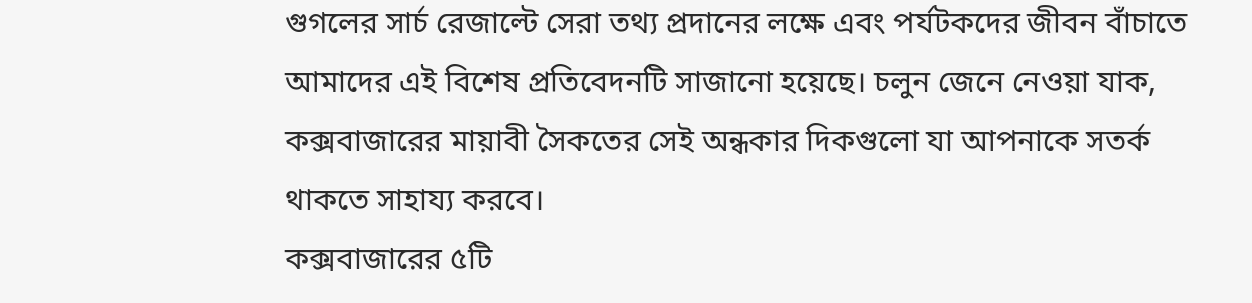গুগলের সার্চ রেজাল্টে সেরা তথ্য প্রদানের লক্ষে এবং পর্যটকদের জীবন বাঁচাতে আমাদের এই বিশেষ প্রতিবেদনটি সাজানো হয়েছে। চলুন জেনে নেওয়া যাক, কক্সবাজারের মায়াবী সৈকতের সেই অন্ধকার দিকগুলো যা আপনাকে সতর্ক থাকতে সাহায্য করবে।
কক্সবাজারের ৫টি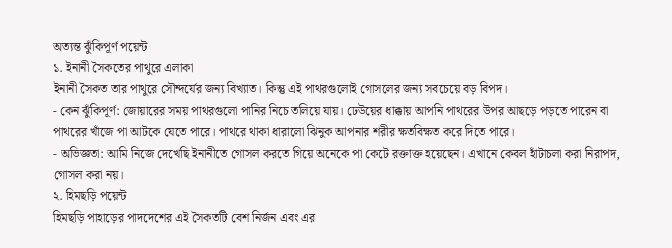অত্যন্ত ঝুঁকিপূর্ণ পয়েন্ট
১. ইনানী সৈকতের পাথুরে এলাকা
ইনানী সৈকত তার পাথুরে সৌন্দর্যের জন্য বিখ্যাত। কিন্তু এই পাথরগুলোই গোসলের জন্য সবচেয়ে বড় বিপদ।
- কেন ঝুঁকিপূর্ণ: জোয়ারের সময় পাথরগুলো পানির নিচে তলিয়ে যায়। ঢেউয়ের ধাক্কায় আপনি পাথরের উপর আছড়ে পড়তে পারেন বা পাথরের খাঁজে পা আটকে যেতে পারে। পাথরে থাকা ধারালো ঝিনুক আপনার শরীর ক্ষতবিক্ষত করে দিতে পারে।
- অভিজ্ঞতা: আমি নিজে দেখেছি ইনানীতে গোসল করতে গিয়ে অনেকে পা কেটে রক্তাক্ত হয়েছেন। এখানে কেবল হাঁটাচলা করা নিরাপদ, গোসল করা নয়।
২. হিমছড়ি পয়েন্ট
হিমছড়ি পাহাড়ের পাদদেশের এই সৈকতটি বেশ নির্জন এবং এর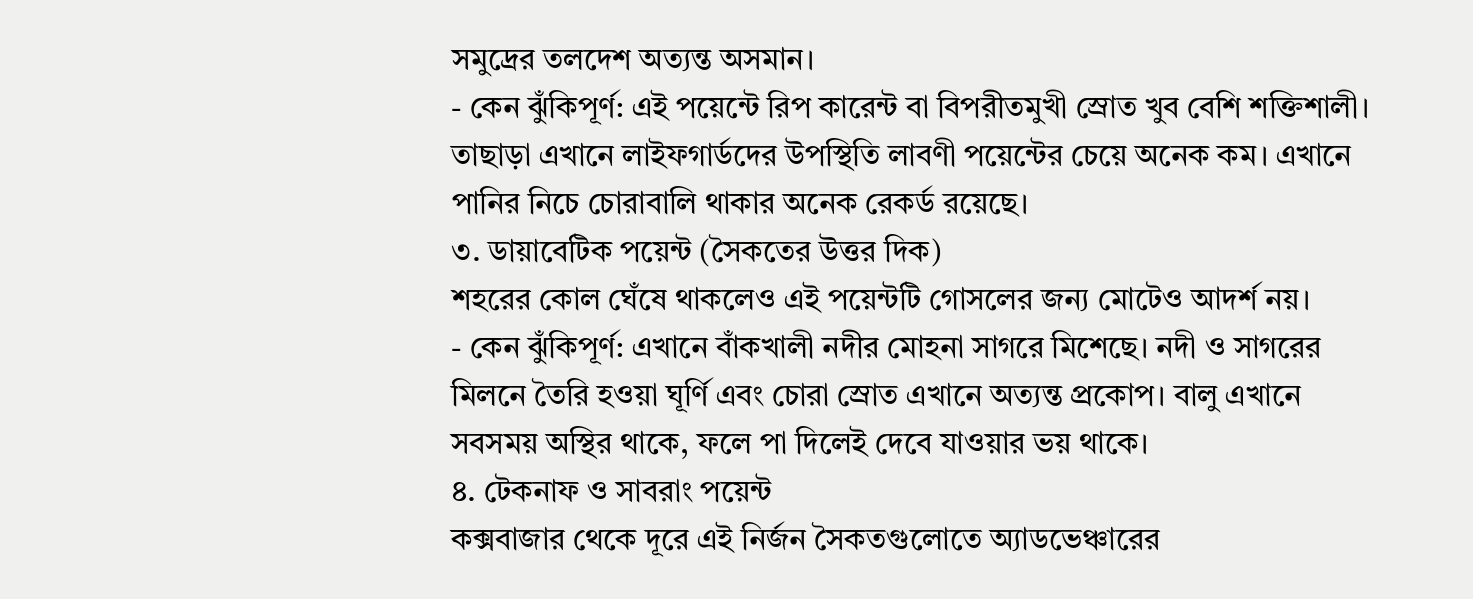সমুদ্রের তলদেশ অত্যন্ত অসমান।
- কেন ঝুঁকিপূর্ণ: এই পয়েন্টে রিপ কারেন্ট বা বিপরীতমুখী স্রোত খুব বেশি শক্তিশালী। তাছাড়া এখানে লাইফগার্ডদের উপস্থিতি লাবণী পয়েন্টের চেয়ে অনেক কম। এখানে পানির নিচে চোরাবালি থাকার অনেক রেকর্ড রয়েছে।
৩. ডায়াবেটিক পয়েন্ট (সৈকতের উত্তর দিক)
শহরের কোল ঘেঁষে থাকলেও এই পয়েন্টটি গোসলের জন্য মোটেও আদর্শ নয়।
- কেন ঝুঁকিপূর্ণ: এখানে বাঁকখালী নদীর মোহনা সাগরে মিশেছে। নদী ও সাগরের মিলনে তৈরি হওয়া ঘূর্ণি এবং চোরা স্রোত এখানে অত্যন্ত প্রকোপ। বালু এখানে সবসময় অস্থির থাকে, ফলে পা দিলেই দেবে যাওয়ার ভয় থাকে।
৪. টেকনাফ ও সাবরাং পয়েন্ট
কক্সবাজার থেকে দূরে এই নির্জন সৈকতগুলোতে অ্যাডভেঞ্চারের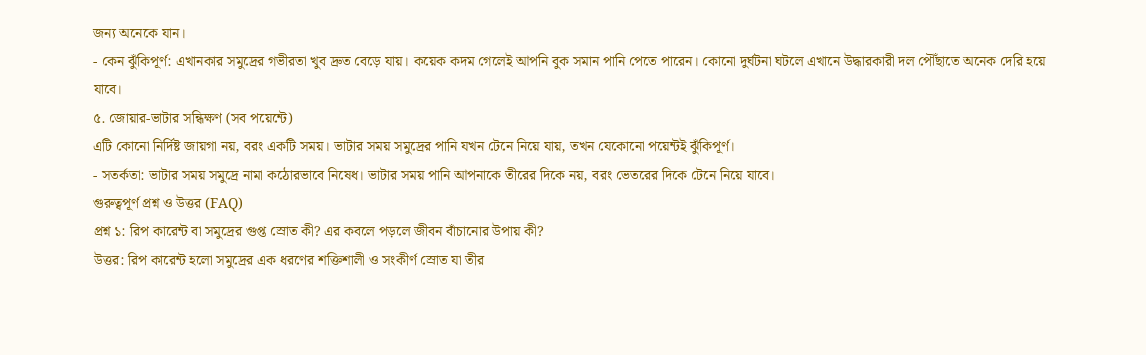জন্য অনেকে যান।
- কেন ঝুঁকিপূর্ণ: এখানকার সমুদ্রের গভীরতা খুব দ্রুত বেড়ে যায়। কয়েক কদম গেলেই আপনি বুক সমান পানি পেতে পারেন। কোনো দুর্ঘটনা ঘটলে এখানে উদ্ধারকারী দল পৌঁছাতে অনেক দেরি হয়ে যাবে।
৫. জোয়ার-ভাটার সন্ধিক্ষণ (সব পয়েন্টে)
এটি কোনো নির্দিষ্ট জায়গা নয়, বরং একটি সময়। ভাটার সময় সমুদ্রের পানি যখন টেনে নিয়ে যায়, তখন যেকোনো পয়েন্টই ঝুঁকিপূর্ণ।
- সতর্কতা: ভাটার সময় সমুদ্রে নামা কঠোরভাবে নিষেধ। ভাটার সময় পানি আপনাকে তীরের দিকে নয়, বরং ভেতরের দিকে টেনে নিয়ে যাবে।
গুরুত্বপূর্ণ প্রশ্ন ও উত্তর (FAQ)
প্রশ্ন ১: রিপ কারেন্ট বা সমুদ্রের গুপ্ত স্রোত কী? এর কবলে পড়লে জীবন বাঁচানোর উপায় কী?
উত্তর: রিপ কারেন্ট হলো সমুদ্রের এক ধরণের শক্তিশালী ও সংকীর্ণ স্রোত যা তীর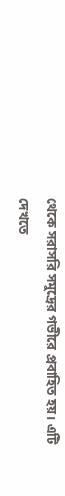থেকে সরাসরি সমুদ্রের গভীরে প্রবাহিত হয়। এটি দেখতে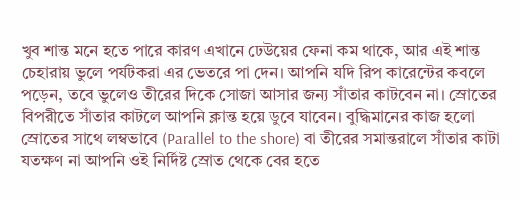খুব শান্ত মনে হতে পারে কারণ এখানে ঢেউয়ের ফেনা কম থাকে, আর এই শান্ত চেহারায় ভুলে পর্যটকরা এর ভেতরে পা দেন। আপনি যদি রিপ কারেন্টের কবলে পড়েন, তবে ভুলেও তীরের দিকে সোজা আসার জন্য সাঁতার কাটবেন না। স্রোতের বিপরীতে সাঁতার কাটলে আপনি ক্লান্ত হয়ে ডুবে যাবেন। বুদ্ধিমানের কাজ হলো স্রোতের সাথে লম্বভাবে (Parallel to the shore) বা তীরের সমান্তরালে সাঁতার কাটা যতক্ষণ না আপনি ওই নির্দিষ্ট স্রোত থেকে বের হতে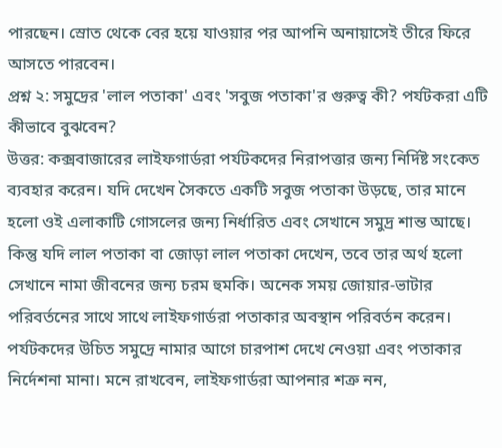পারছেন। স্রোত থেকে বের হয়ে যাওয়ার পর আপনি অনায়াসেই তীরে ফিরে আসতে পারবেন।
প্রশ্ন ২: সমুদ্রের 'লাল পতাকা' এবং 'সবুজ পতাকা'র গুরুত্ব কী? পর্যটকরা এটি কীভাবে বুঝবেন?
উত্তর: কক্সবাজারের লাইফগার্ডরা পর্যটকদের নিরাপত্তার জন্য নির্দিষ্ট সংকেত ব্যবহার করেন। যদি দেখেন সৈকতে একটি সবুজ পতাকা উড়ছে, তার মানে হলো ওই এলাকাটি গোসলের জন্য নির্ধারিত এবং সেখানে সমুদ্র শান্ত আছে। কিন্তু যদি লাল পতাকা বা জোড়া লাল পতাকা দেখেন, তবে তার অর্থ হলো সেখানে নামা জীবনের জন্য চরম হুমকি। অনেক সময় জোয়ার-ভাটার পরিবর্তনের সাথে সাথে লাইফগার্ডরা পতাকার অবস্থান পরিবর্তন করেন। পর্যটকদের উচিত সমুদ্রে নামার আগে চারপাশ দেখে নেওয়া এবং পতাকার নির্দেশনা মানা। মনে রাখবেন, লাইফগার্ডরা আপনার শত্রু নন,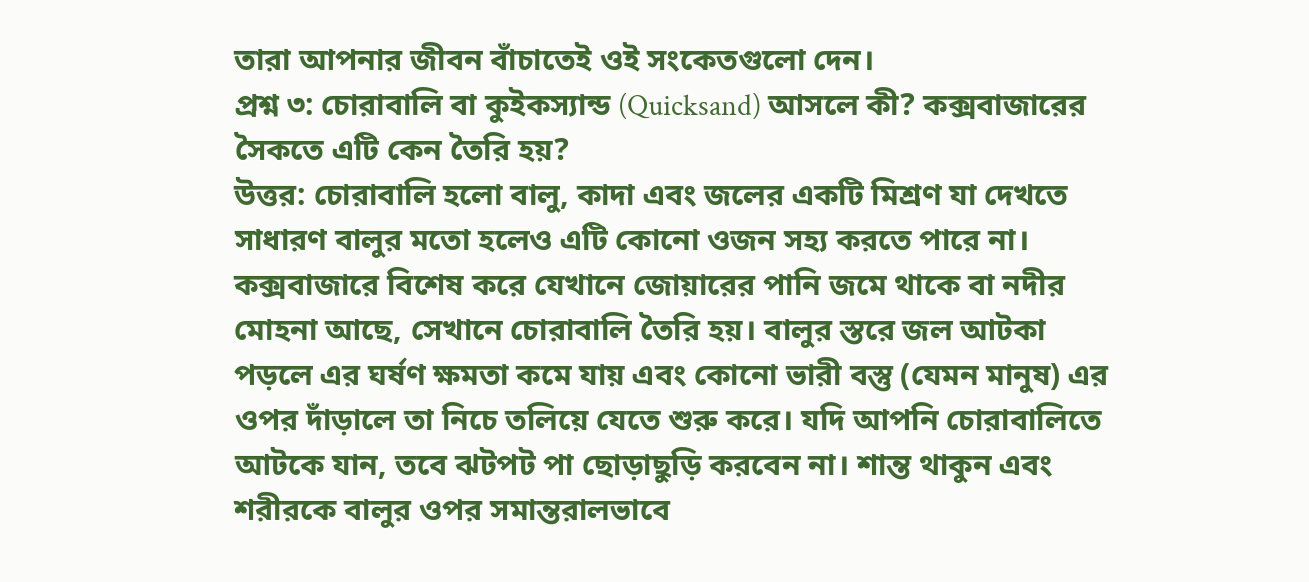তারা আপনার জীবন বাঁচাতেই ওই সংকেতগুলো দেন।
প্রশ্ন ৩: চোরাবালি বা কুইকস্যান্ড (Quicksand) আসলে কী? কক্সবাজারের সৈকতে এটি কেন তৈরি হয়?
উত্তর: চোরাবালি হলো বালু, কাদা এবং জলের একটি মিশ্রণ যা দেখতে সাধারণ বালুর মতো হলেও এটি কোনো ওজন সহ্য করতে পারে না। কক্সবাজারে বিশেষ করে যেখানে জোয়ারের পানি জমে থাকে বা নদীর মোহনা আছে, সেখানে চোরাবালি তৈরি হয়। বালুর স্তরে জল আটকা পড়লে এর ঘর্ষণ ক্ষমতা কমে যায় এবং কোনো ভারী বস্তু (যেমন মানুষ) এর ওপর দাঁড়ালে তা নিচে তলিয়ে যেতে শুরু করে। যদি আপনি চোরাবালিতে আটকে যান, তবে ঝটপট পা ছোড়াছুড়ি করবেন না। শান্ত থাকুন এবং শরীরকে বালুর ওপর সমান্তরালভাবে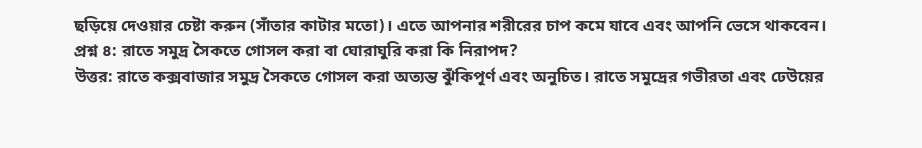ছড়িয়ে দেওয়ার চেষ্টা করুন (সাঁতার কাটার মতো)। এতে আপনার শরীরের চাপ কমে যাবে এবং আপনি ভেসে থাকবেন।
প্রশ্ন ৪: রাতে সমুদ্র সৈকতে গোসল করা বা ঘোরাঘুরি করা কি নিরাপদ?
উত্তর: রাতে কক্সবাজার সমুদ্র সৈকতে গোসল করা অত্যন্ত ঝুঁকিপূর্ণ এবং অনুচিত। রাতে সমুদ্রের গভীরতা এবং ঢেউয়ের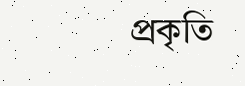প্রকৃতি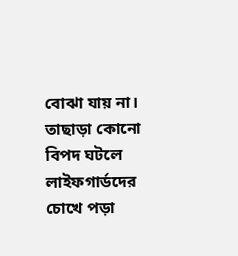বোঝা যায় না। তাছাড়া কোনো বিপদ ঘটলে লাইফগার্ডদের চোখে পড়া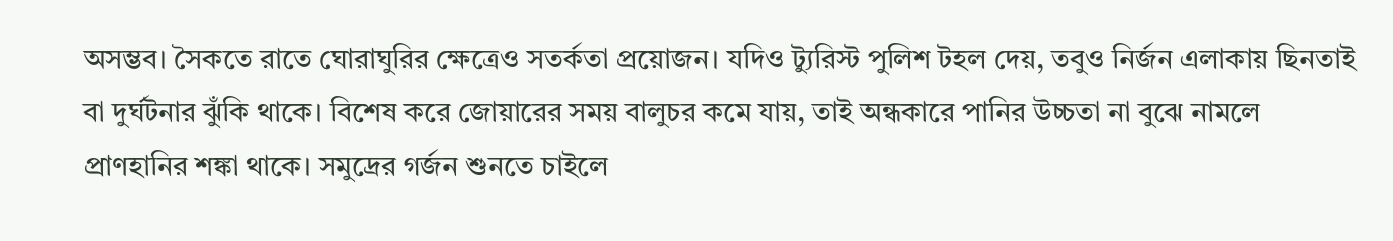অসম্ভব। সৈকতে রাতে ঘোরাঘুরির ক্ষেত্রেও সতর্কতা প্রয়োজন। যদিও ট্যুরিস্ট পুলিশ টহল দেয়, তবুও নির্জন এলাকায় ছিনতাই বা দুর্ঘটনার ঝুঁকি থাকে। বিশেষ করে জোয়ারের সময় বালুচর কমে যায়, তাই অন্ধকারে পানির উচ্চতা না বুঝে নামলে প্রাণহানির শঙ্কা থাকে। সমুদ্রের গর্জন শুনতে চাইলে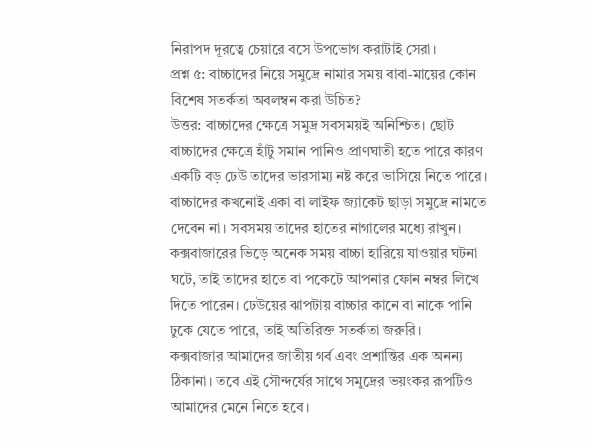নিরাপদ দূরত্বে চেয়ারে বসে উপভোগ করাটাই সেরা।
প্রশ্ন ৫: বাচ্চাদের নিয়ে সমুদ্রে নামার সময় বাবা-মায়ের কোন বিশেষ সতর্কতা অবলম্বন করা উচিত?
উত্তর: বাচ্চাদের ক্ষেত্রে সমুদ্র সবসময়ই অনিশ্চিত। ছোট বাচ্চাদের ক্ষেত্রে হাঁটু সমান পানিও প্রাণঘাতী হতে পারে কারণ একটি বড় ঢেউ তাদের ভারসাম্য নষ্ট করে ভাসিয়ে নিতে পারে। বাচ্চাদের কখনোই একা বা লাইফ জ্যাকেট ছাড়া সমুদ্রে নামতে দেবেন না। সবসময় তাদের হাতের নাগালের মধ্যে রাখুন। কক্সবাজারের ভিড়ে অনেক সময় বাচ্চা হারিয়ে যাওয়ার ঘটনা ঘটে, তাই তাদের হাতে বা পকেটে আপনার ফোন নম্বর লিখে দিতে পারেন। ঢেউয়ের ঝাপটায় বাচ্চার কানে বা নাকে পানি ঢুকে যেতে পারে, তাই অতিরিক্ত সতর্কতা জরুরি।
কক্সবাজার আমাদের জাতীয় গর্ব এবং প্রশান্তির এক অনন্য ঠিকানা। তবে এই সৌন্দর্যের সাথে সমুদ্রের ভয়ংকর রূপটিও আমাদের মেনে নিতে হবে।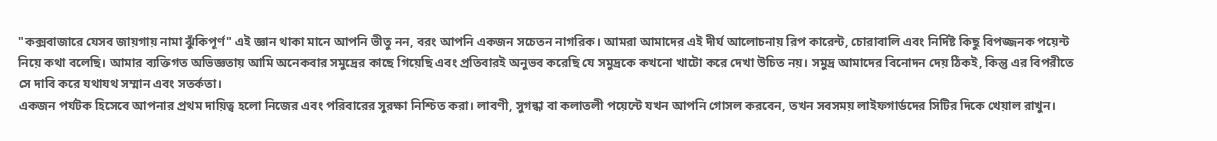"কক্সবাজারে যেসব জায়গায় নামা ঝুঁকিপূর্ণ" এই জ্ঞান থাকা মানে আপনি ভীতু নন, বরং আপনি একজন সচেতন নাগরিক। আমরা আমাদের এই দীর্ঘ আলোচনায় রিপ কারেন্ট, চোরাবালি এবং নির্দিষ্ট কিছু বিপজ্জনক পয়েন্ট নিয়ে কথা বলেছি। আমার ব্যক্তিগত অভিজ্ঞতায় আমি অনেকবার সমুদ্রের কাছে গিয়েছি এবং প্রতিবারই অনুভব করেছি যে সমুদ্রকে কখনো খাটো করে দেখা উচিত নয়। সমুদ্র আমাদের বিনোদন দেয় ঠিকই, কিন্তু এর বিপরীতে সে দাবি করে যথাযথ সম্মান এবং সতর্কতা।
একজন পর্যটক হিসেবে আপনার প্রথম দায়িত্ব হলো নিজের এবং পরিবারের সুরক্ষা নিশ্চিত করা। লাবণী, সুগন্ধা বা কলাতলী পয়েন্টে যখন আপনি গোসল করবেন, তখন সবসময় লাইফগার্ডদের সিটির দিকে খেয়াল রাখুন।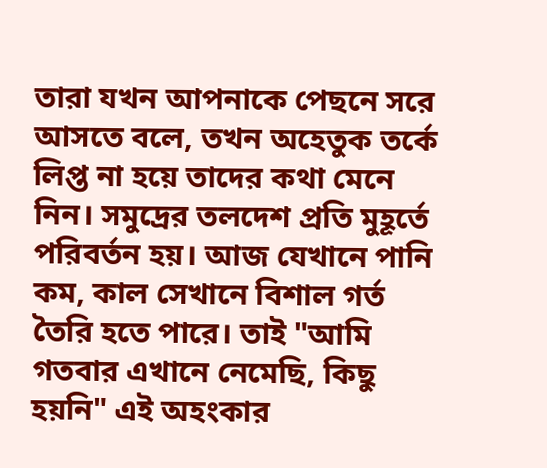তারা যখন আপনাকে পেছনে সরে আসতে বলে, তখন অহেতুক তর্কে লিপ্ত না হয়ে তাদের কথা মেনে নিন। সমুদ্রের তলদেশ প্রতি মুহূর্তে পরিবর্তন হয়। আজ যেখানে পানি কম, কাল সেখানে বিশাল গর্ত তৈরি হতে পারে। তাই "আমি গতবার এখানে নেমেছি, কিছু হয়নি" এই অহংকার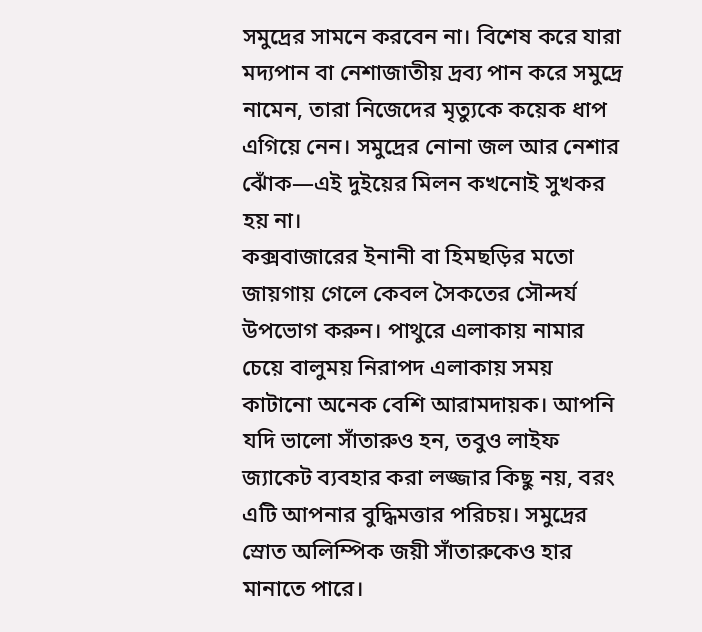সমুদ্রের সামনে করবেন না। বিশেষ করে যারা মদ্যপান বা নেশাজাতীয় দ্রব্য পান করে সমুদ্রে নামেন, তারা নিজেদের মৃত্যুকে কয়েক ধাপ এগিয়ে নেন। সমুদ্রের নোনা জল আর নেশার ঝোঁক—এই দুইয়ের মিলন কখনোই সুখকর হয় না।
কক্সবাজারের ইনানী বা হিমছড়ির মতো জায়গায় গেলে কেবল সৈকতের সৌন্দর্য উপভোগ করুন। পাথুরে এলাকায় নামার চেয়ে বালুময় নিরাপদ এলাকায় সময় কাটানো অনেক বেশি আরামদায়ক। আপনি যদি ভালো সাঁতারুও হন, তবুও লাইফ জ্যাকেট ব্যবহার করা লজ্জার কিছু নয়, বরং এটি আপনার বুদ্ধিমত্তার পরিচয়। সমুদ্রের স্রোত অলিম্পিক জয়ী সাঁতারুকেও হার মানাতে পারে।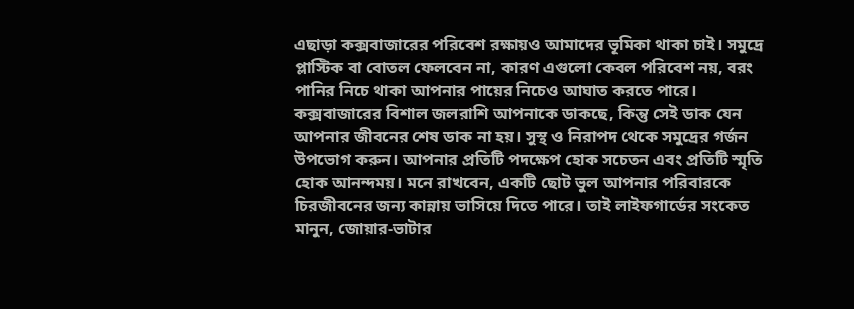এছাড়া কক্সবাজারের পরিবেশ রক্ষায়ও আমাদের ভূমিকা থাকা চাই। সমুদ্রে প্লাস্টিক বা বোতল ফেলবেন না, কারণ এগুলো কেবল পরিবেশ নয়, বরং পানির নিচে থাকা আপনার পায়ের নিচেও আঘাত করতে পারে। কক্সবাজারের বিশাল জলরাশি আপনাকে ডাকছে, কিন্তু সেই ডাক যেন আপনার জীবনের শেষ ডাক না হয়। সুস্থ ও নিরাপদ থেকে সমুদ্রের গর্জন উপভোগ করুন। আপনার প্রতিটি পদক্ষেপ হোক সচেতন এবং প্রতিটি স্মৃতি হোক আনন্দময়। মনে রাখবেন, একটি ছোট ভুল আপনার পরিবারকে চিরজীবনের জন্য কান্নায় ভাসিয়ে দিতে পারে। তাই লাইফগার্ডের সংকেত মানুন, জোয়ার-ভাটার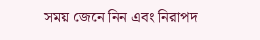সময় জেনে নিন এবং নিরাপদ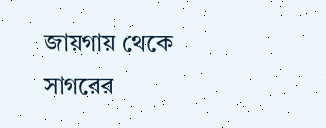জায়গায় থেকে সাগরের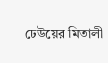ঢেউয়ের মিতালী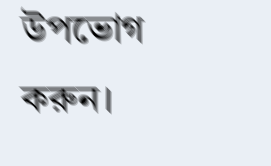উপভোগ করুন।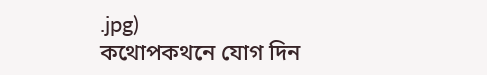.jpg)
কথোপকথনে যোগ দিন